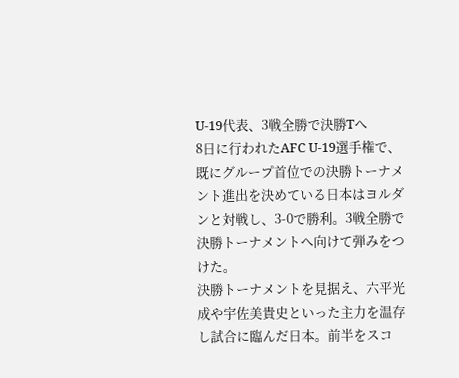U-19代表、3戦全勝で決勝Tへ
8日に行われたAFC U-19選手権で、既にグループ首位での決勝トーナメント進出を決めている日本はヨルダンと対戦し、3-0で勝利。3戦全勝で決勝トーナメントへ向けて弾みをつけた。
決勝トーナメントを見据え、六平光成や宇佐美貴史といった主力を温存し試合に臨んだ日本。前半をスコ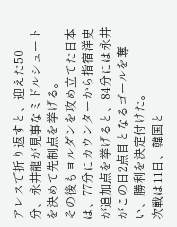アレスで折り返すと、迎えた50分、永井龍が見事なミドルシュートを決めて先制点を挙げる。
その後もヨルダンを攻め立てた日本は、77分にカウンターから指宿洋史が追加点を挙げると、84分には永井がこの日2点目となるゴールを奪い、勝利を決定付けた。
次戦は11日、韓国と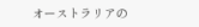オーストラリアの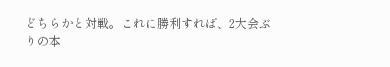どちらかと対戦。これに勝利すれば、2大会ぶりの本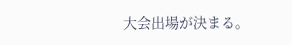大会出場が決まる。